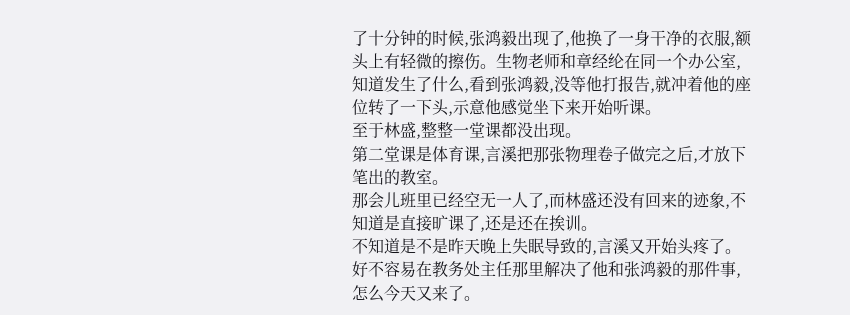了十分钟的时候,张鸿毅出现了,他换了一身干净的衣服,额头上有轻微的擦伤。生物老师和章经纶在同一个办公室,知道发生了什么,看到张鸿毅,没等他打报告,就冲着他的座位转了一下头,示意他感觉坐下来开始听课。
至于林盛,整整一堂课都没出现。
第二堂课是体育课,言溪把那张物理卷子做完之后,才放下笔出的教室。
那会儿班里已经空无一人了,而林盛还没有回来的迹象,不知道是直接旷课了,还是还在挨训。
不知道是不是昨天晚上失眠导致的,言溪又开始头疼了。
好不容易在教务处主任那里解决了他和张鸿毅的那件事,怎么今天又来了。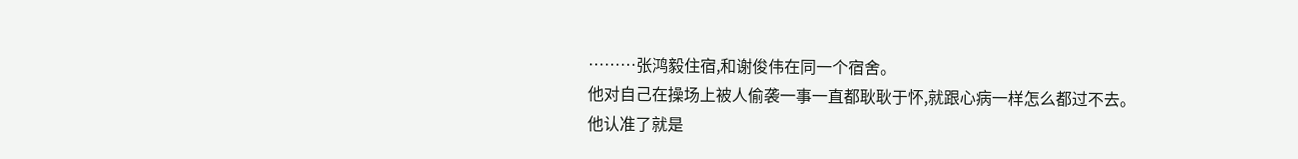………张鸿毅住宿,和谢俊伟在同一个宿舍。
他对自己在操场上被人偷袭一事一直都耿耿于怀,就跟心病一样怎么都过不去。
他认准了就是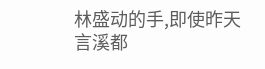林盛动的手,即使昨天言溪都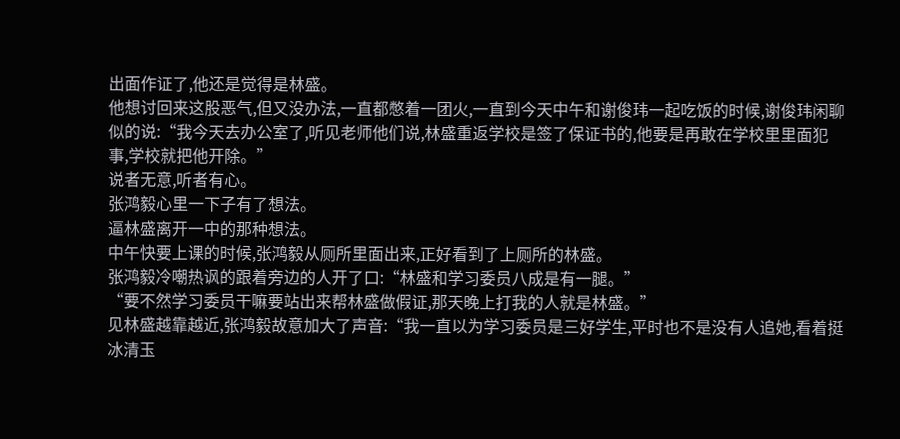出面作证了,他还是觉得是林盛。
他想讨回来这股恶气,但又没办法,一直都憋着一团火,一直到今天中午和谢俊玮一起吃饭的时候,谢俊玮闲聊似的说:“我今天去办公室了,听见老师他们说,林盛重返学校是签了保证书的,他要是再敢在学校里里面犯事,学校就把他开除。”
说者无意,听者有心。
张鸿毅心里一下子有了想法。
逼林盛离开一中的那种想法。
中午快要上课的时候,张鸿毅从厕所里面出来,正好看到了上厕所的林盛。
张鸿毅冷嘲热讽的跟着旁边的人开了口:“林盛和学习委员八成是有一腿。”
“要不然学习委员干嘛要站出来帮林盛做假证,那天晚上打我的人就是林盛。”
见林盛越靠越近,张鸿毅故意加大了声音:“我一直以为学习委员是三好学生,平时也不是没有人追她,看着挺冰清玉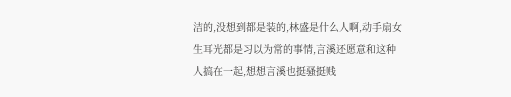洁的,没想到都是装的,林盛是什么人啊,动手扇女生耳光都是习以为常的事情,言溪还愿意和这种人搞在一起,想想言溪也挺骚挺贱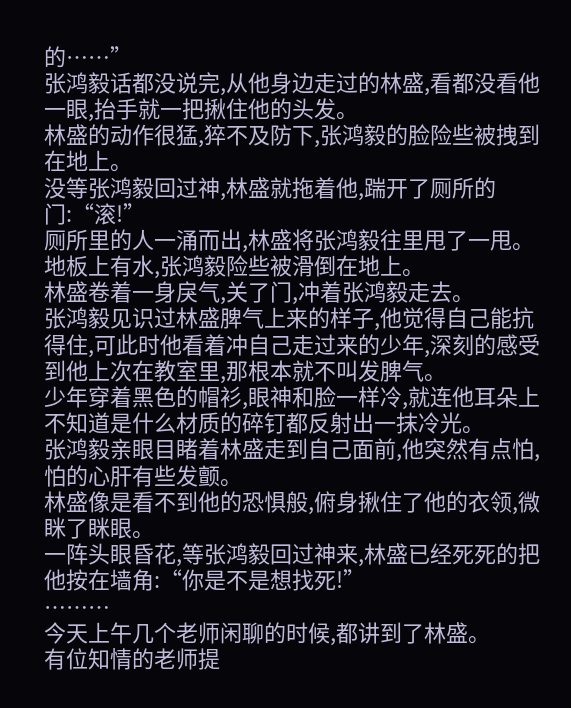的……”
张鸿毅话都没说完,从他身边走过的林盛,看都没看他一眼,抬手就一把揪住他的头发。
林盛的动作很猛,猝不及防下,张鸿毅的脸险些被拽到在地上。
没等张鸿毅回过神,林盛就拖着他,踹开了厕所的门:“滚!”
厕所里的人一涌而出,林盛将张鸿毅往里甩了一甩。
地板上有水,张鸿毅险些被滑倒在地上。
林盛卷着一身戾气,关了门,冲着张鸿毅走去。
张鸿毅见识过林盛脾气上来的样子,他觉得自己能抗得住,可此时他看着冲自己走过来的少年,深刻的感受到他上次在教室里,那根本就不叫发脾气。
少年穿着黑色的帽衫,眼神和脸一样冷,就连他耳朵上不知道是什么材质的碎钉都反射出一抹冷光。
张鸿毅亲眼目睹着林盛走到自己面前,他突然有点怕,怕的心肝有些发颤。
林盛像是看不到他的恐惧般,俯身揪住了他的衣领,微眯了眯眼。
一阵头眼昏花,等张鸿毅回过神来,林盛已经死死的把他按在墙角:“你是不是想找死!”
………
今天上午几个老师闲聊的时候,都讲到了林盛。
有位知情的老师提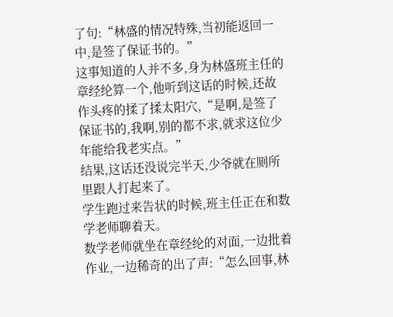了句:“林盛的情况特殊,当初能返回一中,是签了保证书的。”
这事知道的人并不多,身为林盛班主任的章经纶算一个,他听到这话的时候,还故作头疼的揉了揉太阳穴,“是啊,是签了保证书的,我啊,别的都不求,就求这位少年能给我老实点。”
结果,这话还没说完半天,少爷就在厕所里跟人打起来了。
学生跑过来告状的时候,班主任正在和数学老师聊着天。
数学老师就坐在章经纶的对面,一边批着作业,一边稀奇的出了声:“怎么回事,林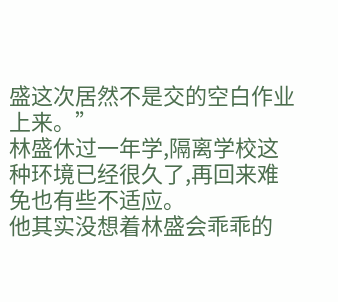盛这次居然不是交的空白作业上来。”
林盛休过一年学,隔离学校这种环境已经很久了,再回来难免也有些不适应。
他其实没想着林盛会乖乖的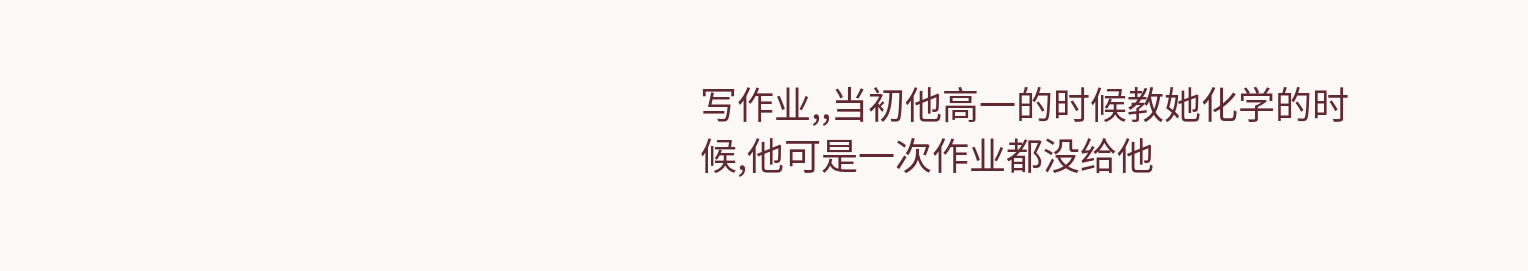写作业,,当初他高一的时候教她化学的时候,他可是一次作业都没给他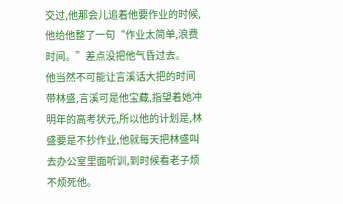交过,他那会儿追着他要作业的时候,他给他整了一句“作业太简单,浪费时间。”差点没把他气昏过去。
他当然不可能让言溪话大把的时间带林盛,言溪可是他宝藏,指望着她冲明年的高考状元,所以他的计划是,林盛要是不抄作业,他就每天把林盛叫去办公室里面听训,到时候看老子烦不烦死他。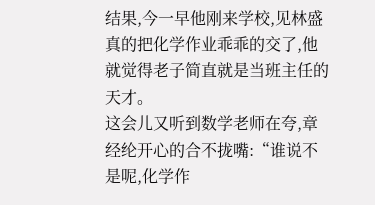结果,今一早他刚来学校,见林盛真的把化学作业乖乖的交了,他就觉得老子简直就是当班主任的天才。
这会儿又听到数学老师在夸,章经纶开心的合不拢嘴:“谁说不是呢,化学作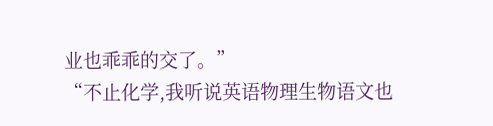业也乖乖的交了。”
“不止化学,我听说英语物理生物语文也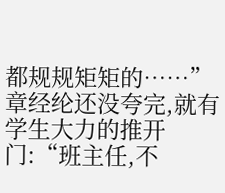都规规矩矩的……”
章经纶还没夸完,就有学生大力的推开门:“班主任,不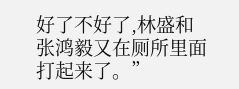好了不好了,林盛和张鸿毅又在厕所里面打起来了。”